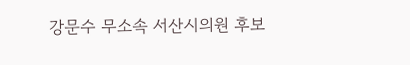강문수 무소속 서산시의원 후보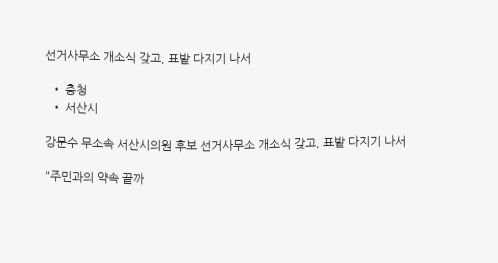선거사무소 개소식 갖고, 표밭 다지기 나서

  • 충청
  • 서산시

강문수 무소속 서산시의원 후보 선거사무소 개소식 갖고, 표밭 다지기 나서

"주민과의 약속 끝까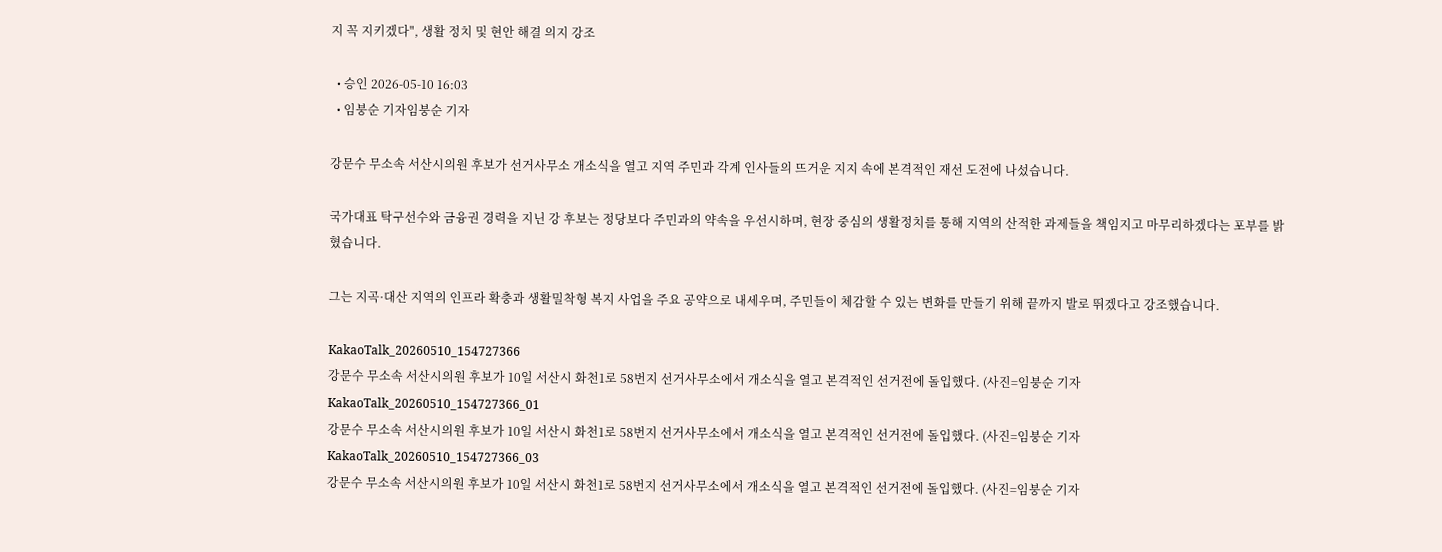지 꼭 지키겠다", 생활 정치 및 현안 해결 의지 강조

  • 승인 2026-05-10 16:03
  • 임붕순 기자임붕순 기자

강문수 무소속 서산시의원 후보가 선거사무소 개소식을 열고 지역 주민과 각계 인사들의 뜨거운 지지 속에 본격적인 재선 도전에 나섰습니다.

국가대표 탁구선수와 금융권 경력을 지닌 강 후보는 정당보다 주민과의 약속을 우선시하며, 현장 중심의 생활정치를 통해 지역의 산적한 과제들을 책임지고 마무리하겠다는 포부를 밝혔습니다.

그는 지곡·대산 지역의 인프라 확충과 생활밀착형 복지 사업을 주요 공약으로 내세우며, 주민들이 체감할 수 있는 변화를 만들기 위해 끝까지 발로 뛰겠다고 강조했습니다.

KakaoTalk_20260510_154727366
강문수 무소속 서산시의원 후보가 10일 서산시 화천1로 58번지 선거사무소에서 개소식을 열고 본격적인 선거전에 돌입했다. (사진=임붕순 기자
KakaoTalk_20260510_154727366_01
강문수 무소속 서산시의원 후보가 10일 서산시 화천1로 58번지 선거사무소에서 개소식을 열고 본격적인 선거전에 돌입했다. (사진=임붕순 기자
KakaoTalk_20260510_154727366_03
강문수 무소속 서산시의원 후보가 10일 서산시 화천1로 58번지 선거사무소에서 개소식을 열고 본격적인 선거전에 돌입했다. (사진=임붕순 기자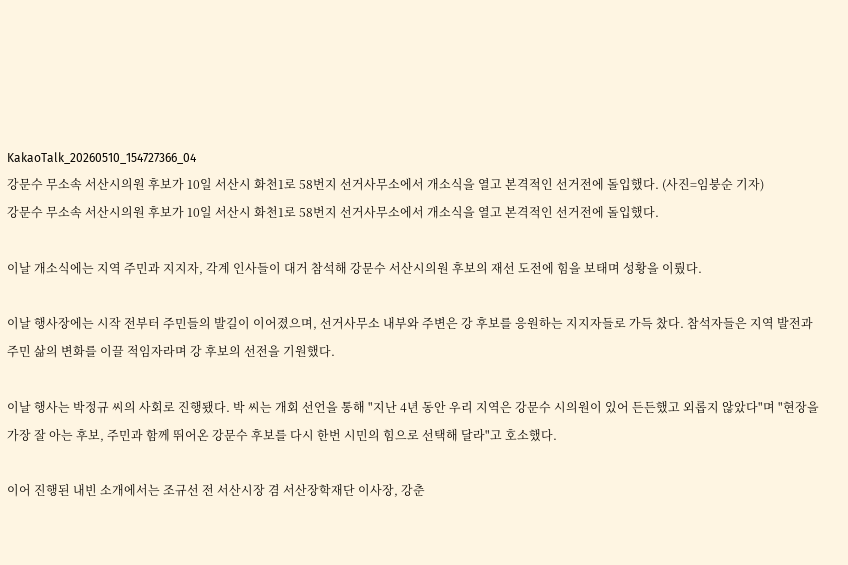KakaoTalk_20260510_154727366_04
강문수 무소속 서산시의원 후보가 10일 서산시 화천1로 58번지 선거사무소에서 개소식을 열고 본격적인 선거전에 돌입했다. (사진=임붕순 기자)
강문수 무소속 서산시의원 후보가 10일 서산시 화천1로 58번지 선거사무소에서 개소식을 열고 본격적인 선거전에 돌입했다.

이날 개소식에는 지역 주민과 지지자, 각계 인사들이 대거 참석해 강문수 서산시의원 후보의 재선 도전에 힘을 보태며 성황을 이뤘다.

이날 행사장에는 시작 전부터 주민들의 발길이 이어졌으며, 선거사무소 내부와 주변은 강 후보를 응원하는 지지자들로 가득 찼다. 참석자들은 지역 발전과 주민 삶의 변화를 이끌 적임자라며 강 후보의 선전을 기원했다.

이날 행사는 박정규 씨의 사회로 진행됐다. 박 씨는 개회 선언을 통해 "지난 4년 동안 우리 지역은 강문수 시의원이 있어 든든했고 외롭지 않았다"며 "현장을 가장 잘 아는 후보, 주민과 함께 뛰어온 강문수 후보를 다시 한번 시민의 힘으로 선택해 달라"고 호소했다.

이어 진행된 내빈 소개에서는 조규선 전 서산시장 겸 서산장학재단 이사장, 강춘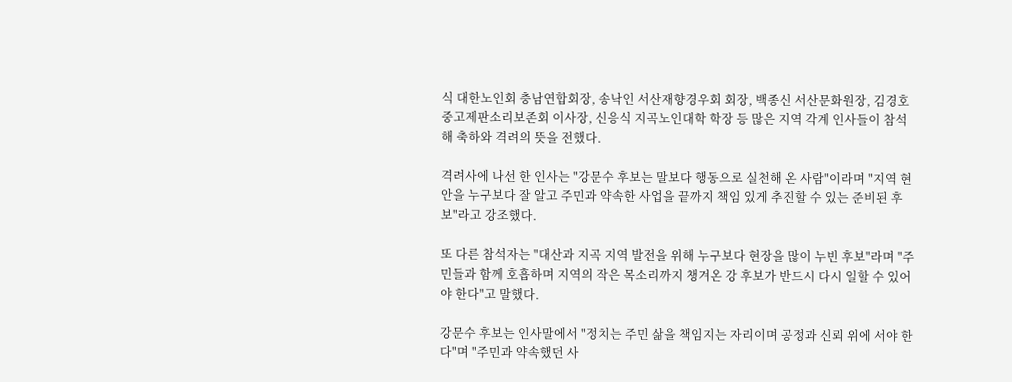식 대한노인회 충남연합회장, 송낙인 서산재향경우회 회장, 백종신 서산문화원장, 김경호 중고제판소리보존회 이사장, 신응식 지곡노인대학 학장 등 많은 지역 각계 인사들이 참석해 축하와 격려의 뜻을 전했다.

격려사에 나선 한 인사는 "강문수 후보는 말보다 행동으로 실천해 온 사람"이라며 "지역 현안을 누구보다 잘 알고 주민과 약속한 사업을 끝까지 책임 있게 추진할 수 있는 준비된 후보"라고 강조했다.

또 다른 참석자는 "대산과 지곡 지역 발전을 위해 누구보다 현장을 많이 누빈 후보"라며 "주민들과 함께 호흡하며 지역의 작은 목소리까지 챙겨온 강 후보가 반드시 다시 일할 수 있어야 한다"고 말했다.

강문수 후보는 인사말에서 "정치는 주민 삶을 책임지는 자리이며 공정과 신뢰 위에 서야 한다"며 "주민과 약속했던 사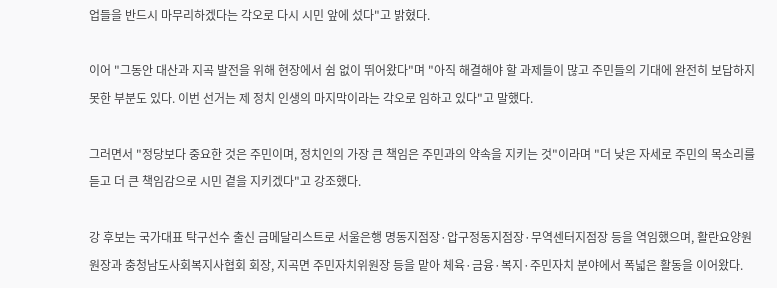업들을 반드시 마무리하겠다는 각오로 다시 시민 앞에 섰다"고 밝혔다.

이어 "그동안 대산과 지곡 발전을 위해 현장에서 쉼 없이 뛰어왔다"며 "아직 해결해야 할 과제들이 많고 주민들의 기대에 완전히 보답하지 못한 부분도 있다. 이번 선거는 제 정치 인생의 마지막이라는 각오로 임하고 있다"고 말했다.

그러면서 "정당보다 중요한 것은 주민이며, 정치인의 가장 큰 책임은 주민과의 약속을 지키는 것"이라며 "더 낮은 자세로 주민의 목소리를 듣고 더 큰 책임감으로 시민 곁을 지키겠다"고 강조했다.

강 후보는 국가대표 탁구선수 출신 금메달리스트로 서울은행 명동지점장·압구정동지점장·무역센터지점장 등을 역임했으며, 활란요양원 원장과 충청남도사회복지사협회 회장, 지곡면 주민자치위원장 등을 맡아 체육·금융·복지·주민자치 분야에서 폭넓은 활동을 이어왔다.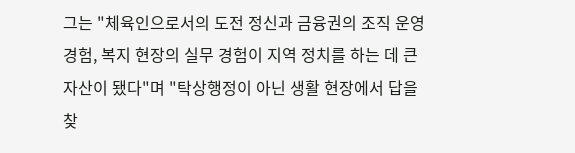그는 "체육인으로서의 도전 정신과 금융권의 조직 운영 경험, 복지 현장의 실무 경험이 지역 정치를 하는 데 큰 자산이 됐다"며 "탁상행정이 아닌 생활 현장에서 답을 찾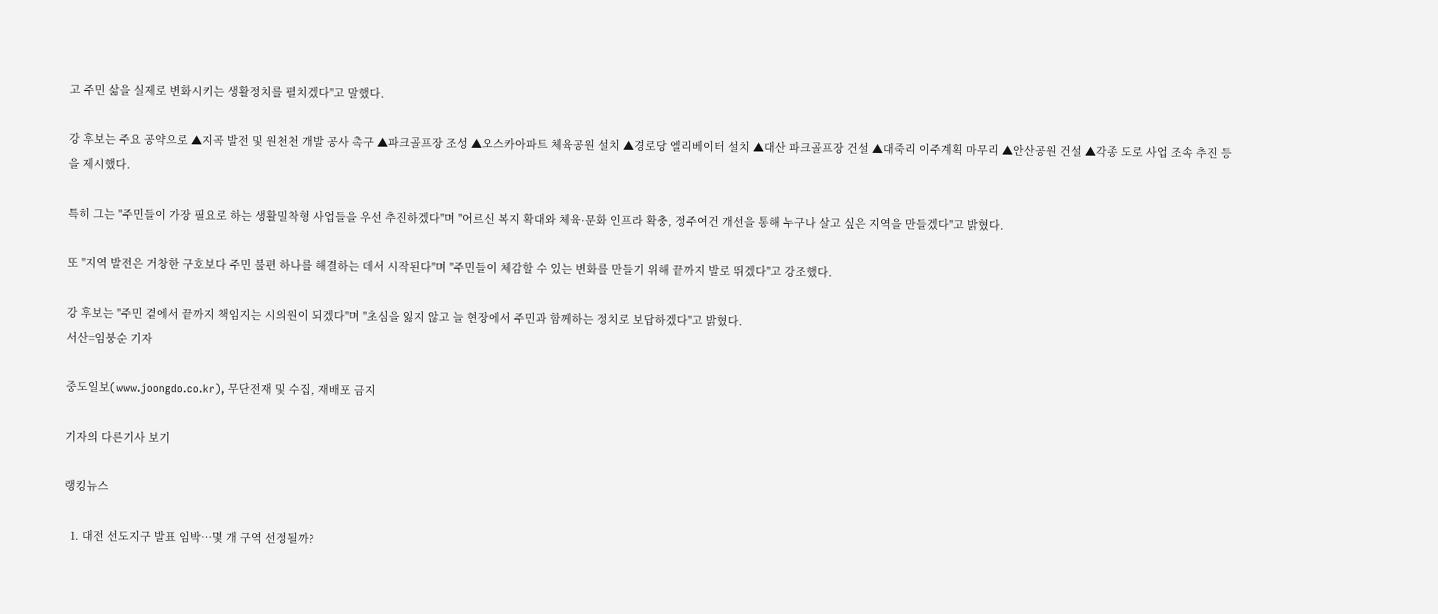고 주민 삶을 실제로 변화시키는 생활정치를 펼치겠다"고 말했다.

강 후보는 주요 공약으로 ▲지곡 발전 및 원천천 개발 공사 촉구 ▲파크골프장 조성 ▲오스카아파트 체육공원 설치 ▲경로당 엘리베이터 설치 ▲대산 파크골프장 건설 ▲대죽리 이주계획 마무리 ▲안산공원 건설 ▲각종 도로 사업 조속 추진 등을 제시했다.

특히 그는 "주민들이 가장 필요로 하는 생활밀착형 사업들을 우선 추진하겠다"며 "어르신 복지 확대와 체육·문화 인프라 확충, 정주여건 개선을 통해 누구나 살고 싶은 지역을 만들겠다"고 밝혔다.

또 "지역 발전은 거창한 구호보다 주민 불편 하나를 해결하는 데서 시작된다"며 "주민들이 체감할 수 있는 변화를 만들기 위해 끝까지 발로 뛰겠다"고 강조했다.

강 후보는 "주민 곁에서 끝까지 책임지는 시의원이 되겠다"며 "초심을 잃지 않고 늘 현장에서 주민과 함께하는 정치로 보답하겠다"고 밝혔다.
서산=임붕순 기자

중도일보(www.joongdo.co.kr), 무단전재 및 수집, 재배포 금지

기자의 다른기사 보기

랭킹뉴스

  1. 대전 선도지구 발표 임박…몇 개 구역 선정될까?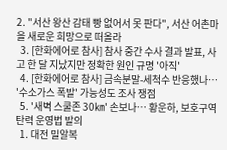2. "서산 왕산 감태 빵 없어서 못 판다", 서산 어촌마을 새로운 희망으로 떠올라
  3. [한화에어로 참사] 참사 중간 수사 결과 발표, 사고 한 달 지났지만 정확한 원인 규명 '아직'
  4. [한화에어로 참사] 금속분말-세척수 반응했나… '수소가스 폭발' 가능성도 조사 쟁점
  5. '새벽 스쿨존 30㎞' 손보나… 황운하, 보호구역 탄력 운영법 발의
  1. 대전 밀알복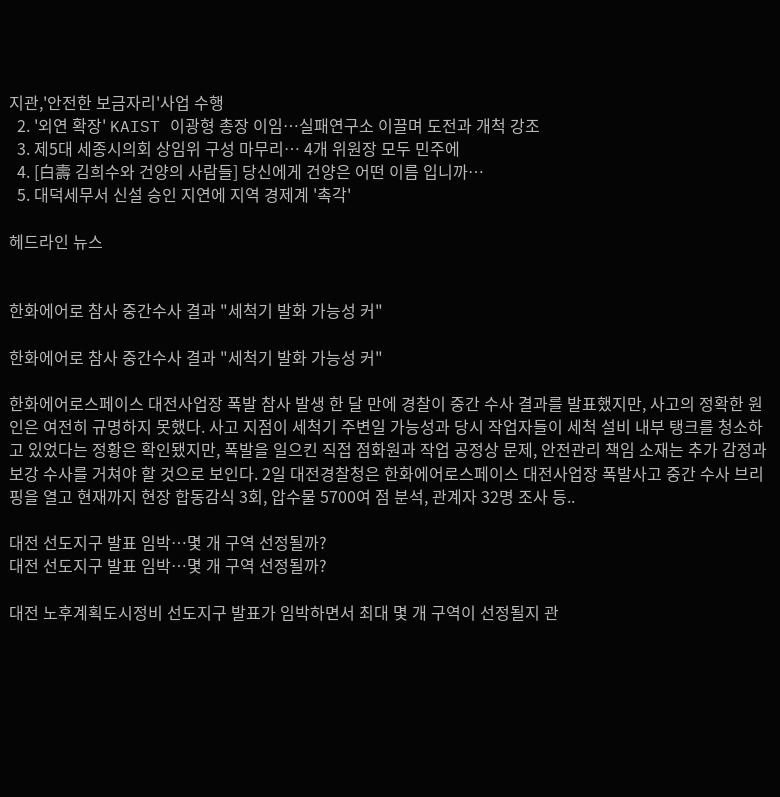지관,'안전한 보금자리'사업 수행
  2. '외연 확장' KAIST 이광형 총장 이임…실패연구소 이끌며 도전과 개척 강조
  3. 제5대 세종시의회 상임위 구성 마무리… 4개 위원장 모두 민주에
  4. [白壽 김희수와 건양의 사람들] 당신에게 건양은 어떤 이름 입니까…
  5. 대덕세무서 신설 승인 지연에 지역 경제계 '촉각'

헤드라인 뉴스


한화에어로 참사 중간수사 결과 "세척기 발화 가능성 커"

한화에어로 참사 중간수사 결과 "세척기 발화 가능성 커"

한화에어로스페이스 대전사업장 폭발 참사 발생 한 달 만에 경찰이 중간 수사 결과를 발표했지만, 사고의 정확한 원인은 여전히 규명하지 못했다. 사고 지점이 세척기 주변일 가능성과 당시 작업자들이 세척 설비 내부 탱크를 청소하고 있었다는 정황은 확인됐지만, 폭발을 일으킨 직접 점화원과 작업 공정상 문제, 안전관리 책임 소재는 추가 감정과 보강 수사를 거쳐야 할 것으로 보인다. 2일 대전경찰청은 한화에어로스페이스 대전사업장 폭발사고 중간 수사 브리핑을 열고 현재까지 현장 합동감식 3회, 압수물 5700여 점 분석, 관계자 32명 조사 등..

대전 선도지구 발표 임박…몇 개 구역 선정될까?
대전 선도지구 발표 임박…몇 개 구역 선정될까?

대전 노후계획도시정비 선도지구 발표가 임박하면서 최대 몇 개 구역이 선정될지 관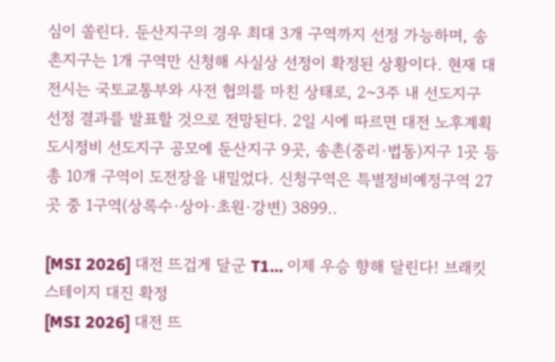심이 쏠린다. 둔산지구의 경우 최대 3개 구역까지 선정 가능하며, 송촌지구는 1개 구역만 신청해 사실상 선정이 확정된 상황이다. 현재 대전시는 국토교통부와 사전 협의를 마친 상태로, 2~3주 내 선도지구 선정 결과를 발표할 것으로 전망된다. 2일 시에 따르면 대전 노후계획도시정비 선도지구 공모에 둔산지구 9곳, 송촌(중리·법동)지구 1곳 등 총 10개 구역이 도전장을 내밀었다. 신청구역은 특별정비예정구역 27곳 중 1구역(상록수·상아·초원·강변) 3899..

[MSI 2026] 대전 뜨겁게 달군 T1… 이제 우승 향해 달린다! 브래킷 스테이지 대진 확정
[MSI 2026] 대전 뜨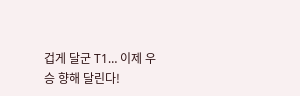겁게 달군 T1… 이제 우승 향해 달린다!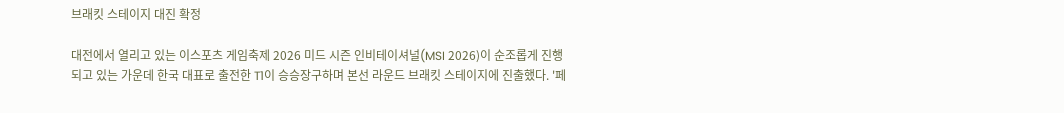브래킷 스테이지 대진 확정

대전에서 열리고 있는 이스포츠 게임축제 2026 미드 시즌 인비테이셔널(MSI 2026)이 순조롭게 진행되고 있는 가운데 한국 대표로 출전한 T1이 승승장구하며 본선 라운드 브래킷 스테이지에 진출했다. '페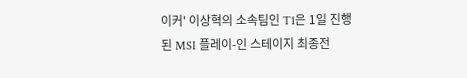이커' 이상혁의 소속팀인 T1은 1일 진행된 MSI 플레이-인 스테이지 최종전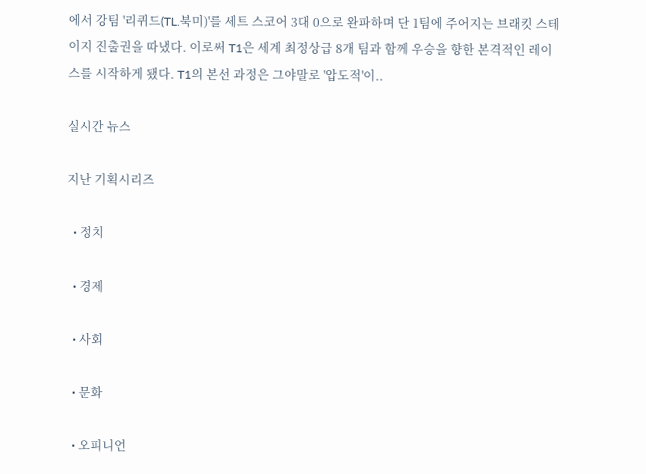에서 강팀 '리퀴드(TL.북미)'를 세트 스코어 3대 0으로 완파하며 단 1팀에 주어지는 브래킷 스테이지 진출권을 따냈다. 이로써 T1은 세계 최정상급 8개 팀과 함께 우승을 향한 본격적인 레이스를 시작하게 됐다. T1의 본선 과정은 그야말로 '압도적'이..

실시간 뉴스

지난 기획시리즈

  • 정치

  • 경제

  • 사회

  • 문화

  • 오피니언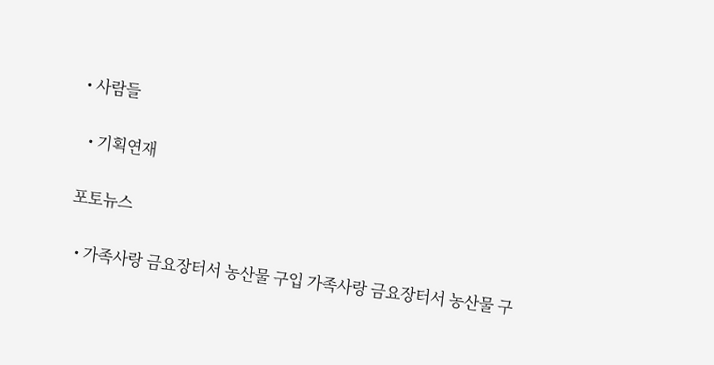• 사람들

  • 기획연재

포토뉴스

  • 가족사랑 금요장터서 농산물 구입 가족사랑 금요장터서 농산물 구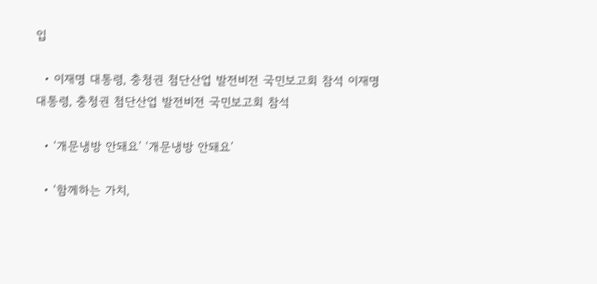입

  • 이재명 대통령, 충청권 첨단산업 발전비전 국민보고회 참석 이재명 대통령, 충청권 첨단산업 발전비전 국민보고회 참석

  • ‘개문냉방 안돼요’ ‘개문냉방 안돼요’

  • ‘함께하는 가치,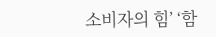소비자의 힘’ ‘함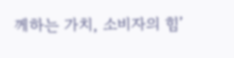께하는 가치, 소비자의 힘’